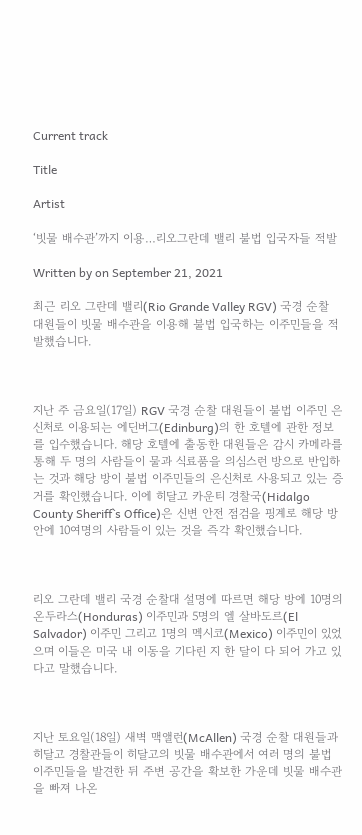Current track

Title

Artist

‘빗물 배수관’까지 이용…리오그란데 밸리 불법 입국자들 적발

Written by on September 21, 2021

최근 리오 그란데 밸리(Rio Grande Valley RGV) 국경 순찰 대원들이 빗물 배수관을 이용해 불법 입국하는 이주민들을 적발했습니다.



지난 주 금요일(17일) RGV 국경 순찰 대원들이 불법 이주민 은신처로 이용되는 에딘버그(Edinburg)의 한 호텔에 관한 정보를 입수했습니다. 해당 호텔에 출동한 대원들은 감시 카메라를 통해 두 명의 사람들이 물과 식료품을 의심스런 방으로 반입하는 것과 해당 방이 불법 이주민들의 은신처로 사용되고 있는 증거를 확인했습니다. 이에 히달고 카운티 경찰국(Hidalgo County Sheriff`s Office)은 신변 안전 점검을 핑계로 해당 방 안에 10여명의 사람들이 있는 것을 즉각 확인했습니다.



리오 그란데 밸리 국경 순찰대 설명에 따르면 해당 방에 10명의 온두라스(Honduras) 이주민과 5명의 엘 살바도르(El Salvador) 이주민 그리고 1명의 멕시코(Mexico) 이주민이 있었으며 이들은 미국 내 이동을 기다린 지 한 달이 다 되어 가고 있다고 말했습니다.



지난 토요일(18일) 새벽 맥앨런(McAllen) 국경 순찰 대원들과 히달고 경찰관들이 히달고의 빗물 배수관에서 여러 명의 불법 이주민들을 발견한 뒤 주변 공간을 확보한 가운데 빗물 배수관을 빠져 나온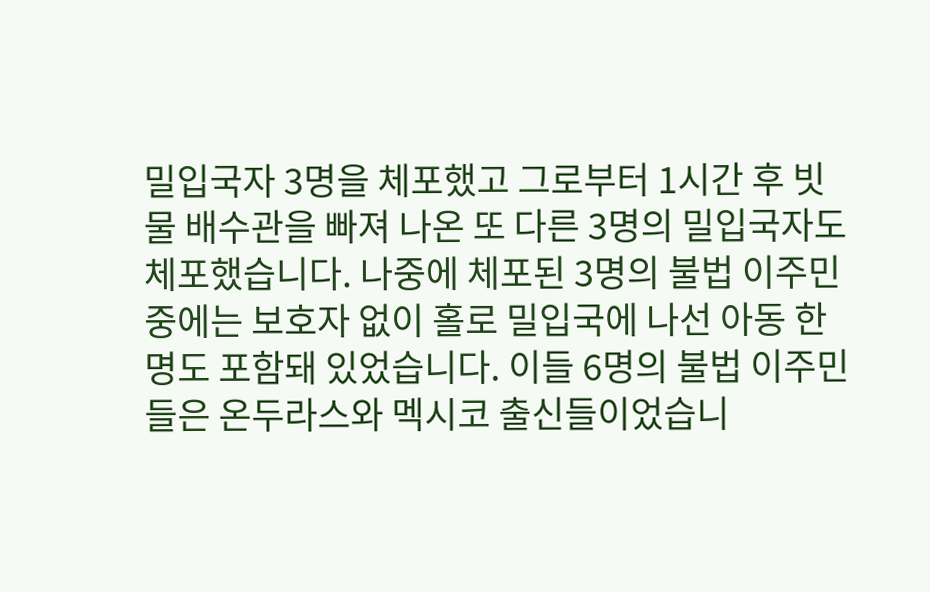밀입국자 3명을 체포했고 그로부터 1시간 후 빗물 배수관을 빠져 나온 또 다른 3명의 밀입국자도 체포했습니다. 나중에 체포된 3명의 불법 이주민 중에는 보호자 없이 홀로 밀입국에 나선 아동 한 명도 포함돼 있었습니다. 이들 6명의 불법 이주민들은 온두라스와 멕시코 출신들이었습니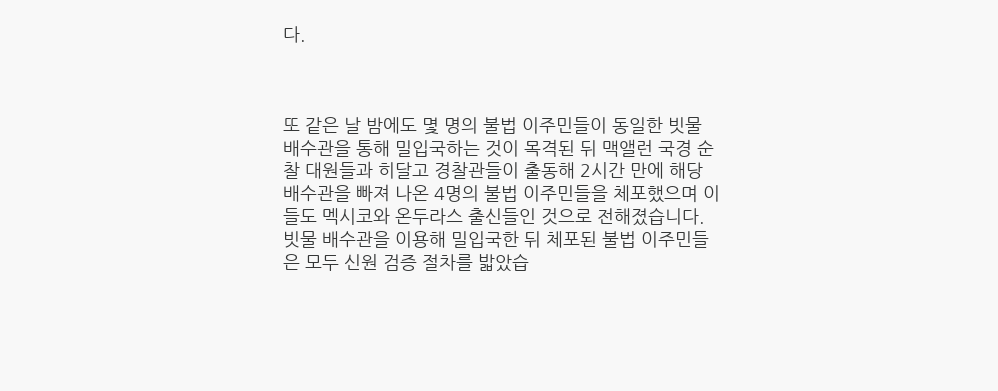다.



또 같은 날 밤에도 몇 명의 불법 이주민들이 동일한 빗물 배수관을 통해 밀입국하는 것이 목격된 뒤 맥앨런 국경 순찰 대원들과 히달고 경찰관들이 출동해 2시간 만에 해당 배수관을 빠져 나온 4명의 불법 이주민들을 체포했으며 이들도 멕시코와 온두라스 출신들인 것으로 전해졌습니다. 빗물 배수관을 이용해 밀입국한 뒤 체포된 불법 이주민들은 모두 신원 검증 절차를 밟았습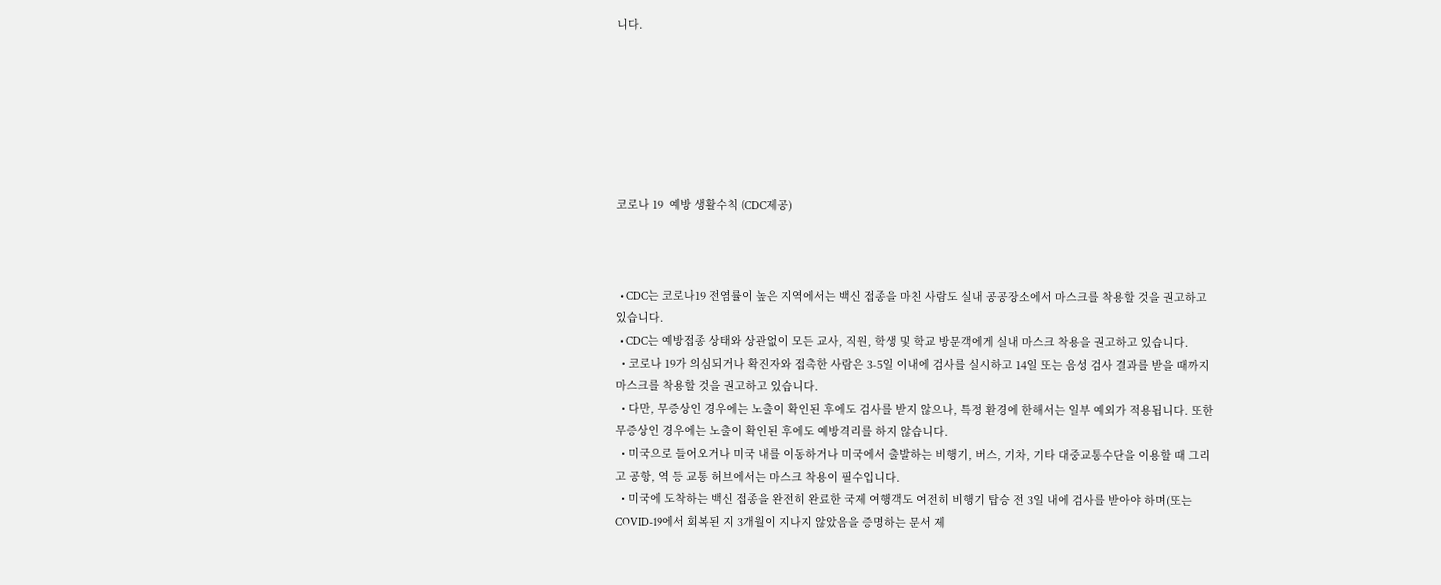니다.







코로나 19  예방 생활수칙 (CDC제공)



  • CDC는 코로나19 전염률이 높은 지역에서는 백신 접종을 마친 사람도 실내 공공장소에서 마스크를 착용할 것을 권고하고 있습니다.
  • CDC는 예방접종 상태와 상관없이 모든 교사, 직원, 학생 및 학교 방문객에게 실내 마스크 착용을 권고하고 있습니다.
  • 코로나 19가 의심되거나 확진자와 접촉한 사람은 3-5일 이내에 검사를 실시하고 14일 또는 음성 검사 결과를 받을 때까지 마스크를 착용할 것을 권고하고 있습니다.
  • 다만, 무증상인 경우에는 노출이 확인된 후에도 검사를 받지 않으나, 특정 환경에 한해서는 일부 예외가 적용됩니다. 또한 무증상인 경우에는 노출이 확인된 후에도 예방격리를 하지 않습니다.
  • 미국으로 들어오거나 미국 내를 이동하거나 미국에서 출발하는 비행기, 버스, 기차, 기타 대중교통수단을 이용할 때 그리고 공항, 역 등 교통 허브에서는 마스크 착용이 필수입니다.
  • 미국에 도착하는 백신 접종을 완전히 완료한 국제 여행객도 여전히 비행기 탑승 전 3일 내에 검사를 받아야 하며(또는 COVID-19에서 회복된 지 3개월이 지나지 않았음을 증명하는 문서 제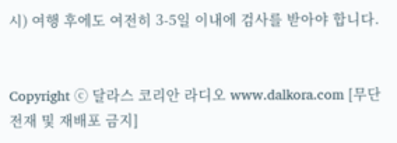시) 여행 후에도 여전히 3-5일 이내에 검사를 받아야 합니다.


Copyright ⓒ 달라스 코리안 라디오 www.dalkora.com [무단 전재 및 재배포 금지]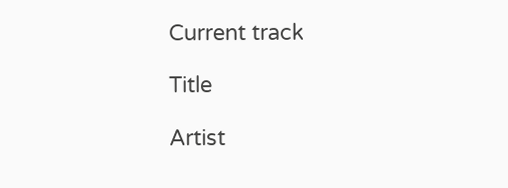Current track

Title

Artist